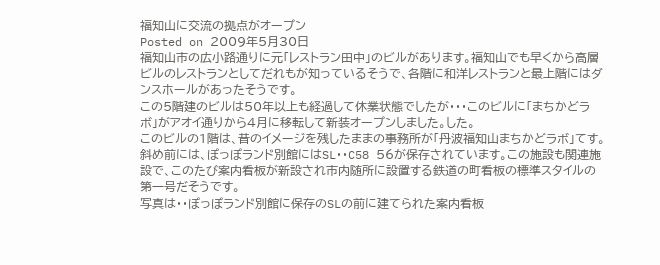福知山に交流の拠点がオープン
Posted on 2009年5月30日
福知山市の広小路通りに元「レストラン田中」のビルがあります。福知山でも早くから高層ビルのレストランとしてだれもが知っているそうで、各階に和洋レストランと最上階にはダンスホールがあったそうです。
この5階建のビルは50年以上も経過して休業状態でしたが・・・このビルに「まちかどラボ」がアオイ通りから4月に移転して新装オープンしました。した。
このビルの1階は、昔のイメージを残したままの事務所が「丹波福知山まちかどラボ」てす。
斜め前には、ぽっぽランド別館にはSL・・C58 56が保存されています。この施設も関連施設で、このたび案内看板が新設され市内随所に設置する鉄道の町看板の標準スタイルの第一号だそうです。
写真は・・ぽっぽランド別館に保存のSLの前に建てられた案内看板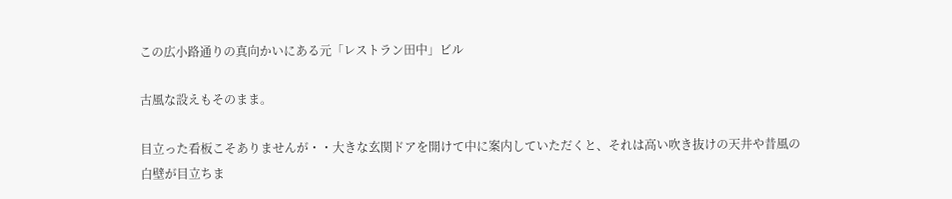この広小路通りの真向かいにある元「レストラン田中」ビル

古風な設えもそのまま。

目立った看板こそありませんが・・大きな玄関ドアを開けて中に案内していただくと、それは高い吹き抜けの天井や昔風の白壁が目立ちま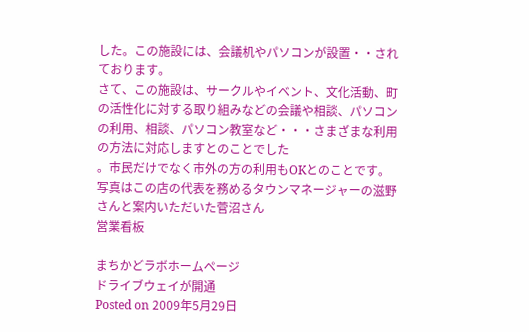した。この施設には、会議机やパソコンが設置・・されております。
さて、この施設は、サークルやイベント、文化活動、町の活性化に対する取り組みなどの会議や相談、パソコンの利用、相談、パソコン教室など・・・さまざまな利用の方法に対応しますとのことでした
。市民だけでなく市外の方の利用もOKとのことです。
写真はこの店の代表を務めるタウンマネージャーの滋野さんと案内いただいた菅沼さん
営業看板

まちかどラボホームページ
ドライブウェイが開通
Posted on 2009年5月29日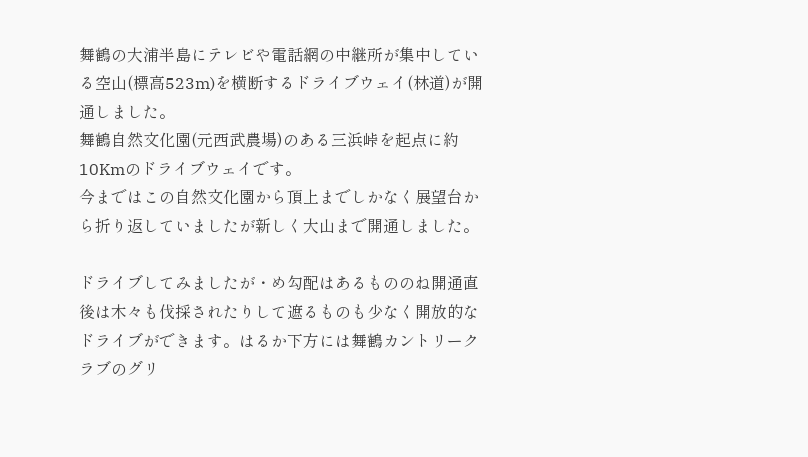舞鶴の大浦半島にテレビや電話網の中継所が集中している空山(標高523m)を横断するドライブウェイ(林道)が開通しました。
舞鶴自然文化園(元西武農場)のある三浜峠を起点に約10Kmのドライブウェイです。
今まではこの自然文化園から頂上までしかなく展望台から折り返していましたが新しく大山まで開通しました。

ドライブしてみましたが・め勾配はあるもののね開通直後は木々も伐採されたりして遮るものも少なく開放的なドライブができます。はるか下方には舞鶴カントリークラブのグリ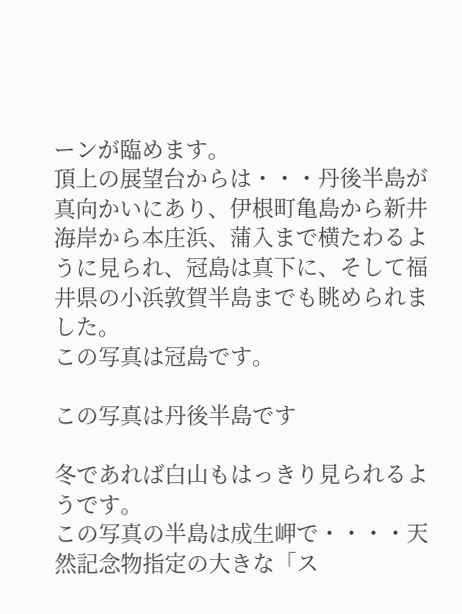ーンが臨めます。
頂上の展望台からは・・・丹後半島が真向かいにあり、伊根町亀島から新井海岸から本庄浜、蒲入まで横たわるように見られ、冠島は真下に、そして福井県の小浜敦賀半島までも眺められました。
この写真は冠島です。

この写真は丹後半島です

冬であれば白山もはっきり見られるようです。
この写真の半島は成生岬で・・・・天然記念物指定の大きな「ス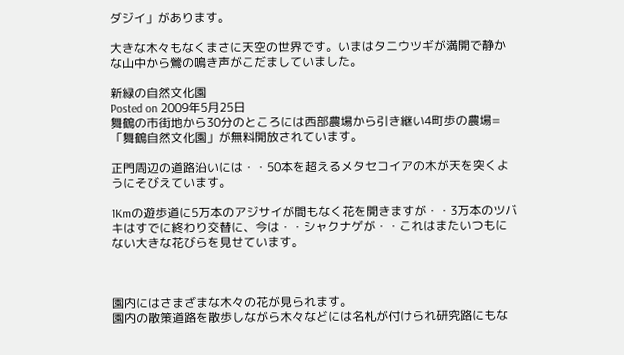ダジイ」があります。

大きな木々もなくまさに天空の世界です。いまはタニウツギが満開で静かな山中から鶯の鳴き声がこだましていました。

新緑の自然文化園
Posted on 2009年5月25日
舞鶴の市街地から30分のところには西部農場から引き継い4町歩の農場=「舞鶴自然文化園」が無料開放されています。

正門周辺の道路沿いには・・50本を超えるメタセコイアの木が天を突くようにそびえています。

1Kmの遊歩道に5万本のアジサイが間もなく花を開きますが・・3万本のツバキはすでに終わり交替に、今は・・シャクナゲが・・これはまたいつもにない大きな花びらを見せています。



園内にはさまざまな木々の花が見られます。
園内の散策道路を散歩しながら木々などには名札が付けられ研究路にもな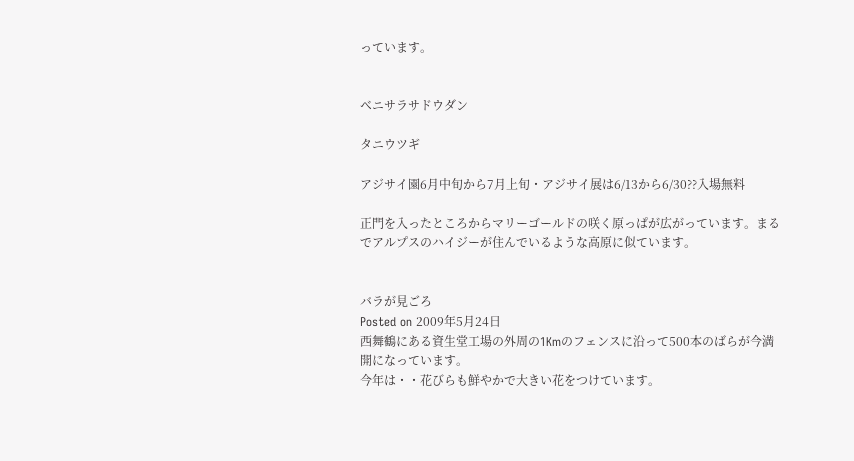っています。


ベニサラサドウダン

タニウツギ

アジサイ園6月中旬から7月上旬・アジサイ展は6/13から6/30??入場無料

正門を入ったところからマリーゴールドの咲く原っぱが広がっています。まるでアルプスのハイジーが住んでいるような高原に似ています。


バラが見ごろ
Posted on 2009年5月24日
西舞鶴にある資生堂工場の外周の1Kmのフェンスに沿って500本のばらが今満開になっています。
今年は・・花びらも鮮やかで大きい花をつけています。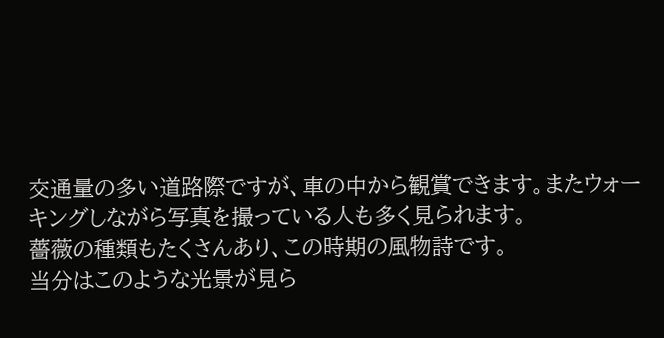交通量の多い道路際ですが、車の中から観賞できます。またウォーキングしながら写真を撮っている人も多く見られます。
薔薇の種類もたくさんあり、この時期の風物詩です。
当分はこのような光景が見ら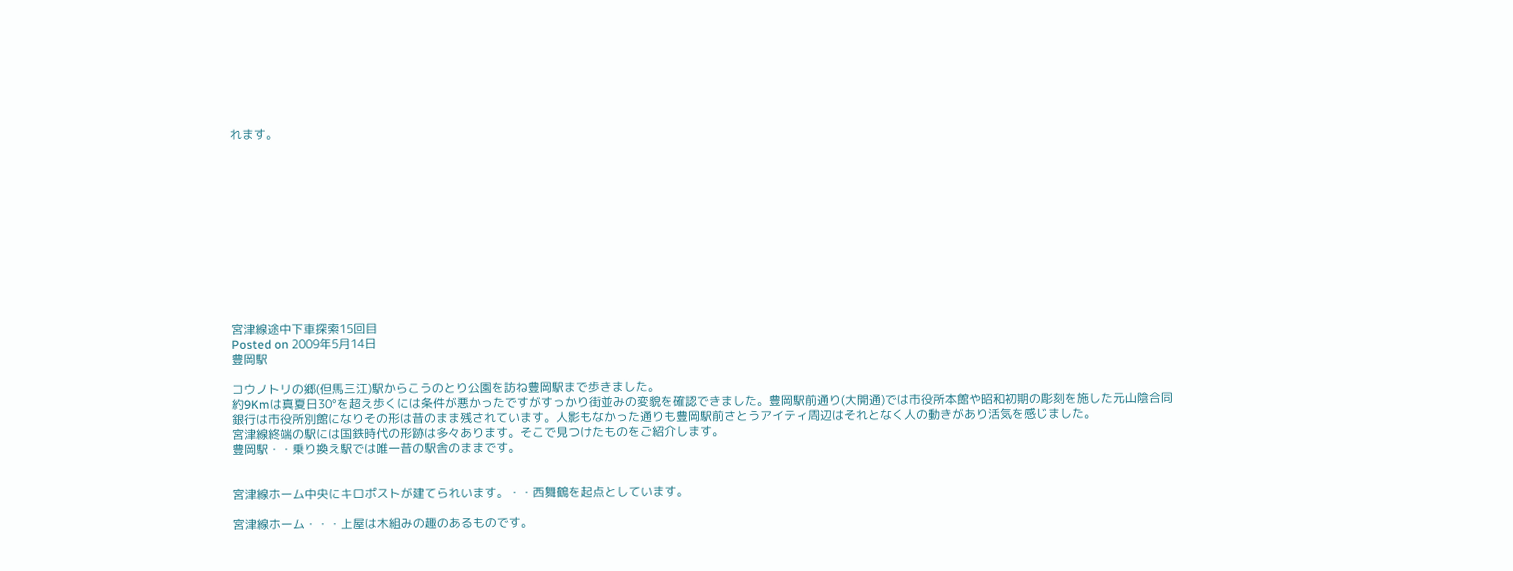れます。












宮津線途中下車探索15回目
Posted on 2009年5月14日
豊岡駅

コウノトリの郷(但馬三江)駅からこうのとり公園を訪ね豊岡駅まで歩きました。
約9Kmは真夏日30°を超え歩くには条件が悪かったですがすっかり街並みの変貌を確認できました。豊岡駅前通り(大開通)では市役所本館や昭和初期の彫刻を施した元山陰合同銀行は市役所別館になりその形は昔のまま残されています。人影もなかった通りも豊岡駅前さとうアイティ周辺はそれとなく人の動きがあり活気を感じました。
宮津線終端の駅には国鉄時代の形跡は多々あります。そこで見つけたものをご紹介します。
豊岡駅・・乗り換え駅では唯一昔の駅舎のままです。


宮津線ホーム中央にキロポストが建てられいます。・・西舞鶴を起点としています。

宮津線ホーム・・・上屋は木組みの趣のあるものです。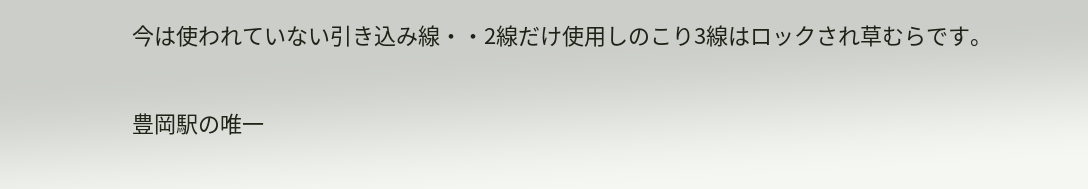今は使われていない引き込み線・・2線だけ使用しのこり3線はロックされ草むらです。

豊岡駅の唯一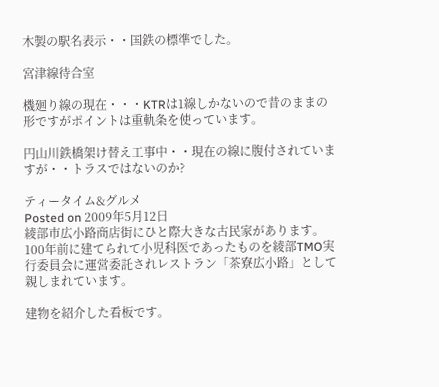木製の駅名表示・・国鉄の標準でした。

宮津線待合室

機廻り線の現在・・・KTRは1線しかないので昔のままの形ですがポイントは重軌条を使っています。

円山川鉄橋架け替え工事中・・現在の線に腹付されていますが・・トラスではないのか?

ティータイム&グルメ
Posted on 2009年5月12日
綾部市広小路商店街にひと際大きな古民家があります。
100年前に建てられて小児科医であったものを綾部TMO実行委員会に運営委託されレストラン「茶寮広小路」として親しまれています。

建物を紹介した看板です。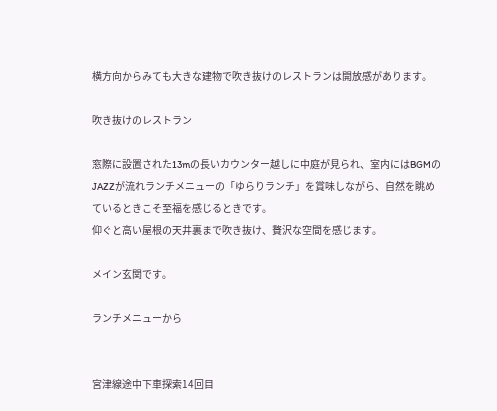横方向からみても大きな建物で吹き抜けのレストランは開放感があります。

吹き抜けのレストラン

窓際に設置された13mの長いカウンター越しに中庭が見られ、室内にはBGMのJAZZが流れランチメニューの「ゆらりランチ」を賞味しながら、自然を眺めているときこそ至福を感じるときです。
仰ぐと高い屋根の天井裏まで吹き抜け、贅沢な空間を感じます。

メイン玄関です。

ランチメニューから


宮津線途中下車探索14回目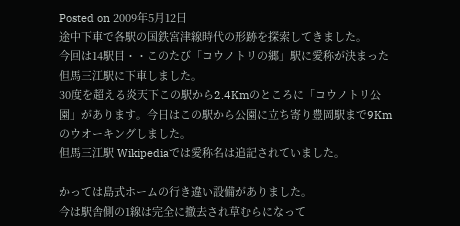Posted on 2009年5月12日
途中下車で各駅の国鉄宮津線時代の形跡を探索してきました。
今回は14駅目・・このたび「コウノトリの郷」駅に愛称が決まった但馬三江駅に下車しました。
30度を超える炎天下この駅から2.4Kmのところに「コウノトリ公園」があります。今日はこの駅から公園に立ち寄り豊岡駅まで9Kmのウオーキングしました。
但馬三江駅 Wikipediaでは愛称名は追記されていました。

かっては島式ホームの行き違い設備がありました。
今は駅舎側の1線は完全に撤去され草むらになって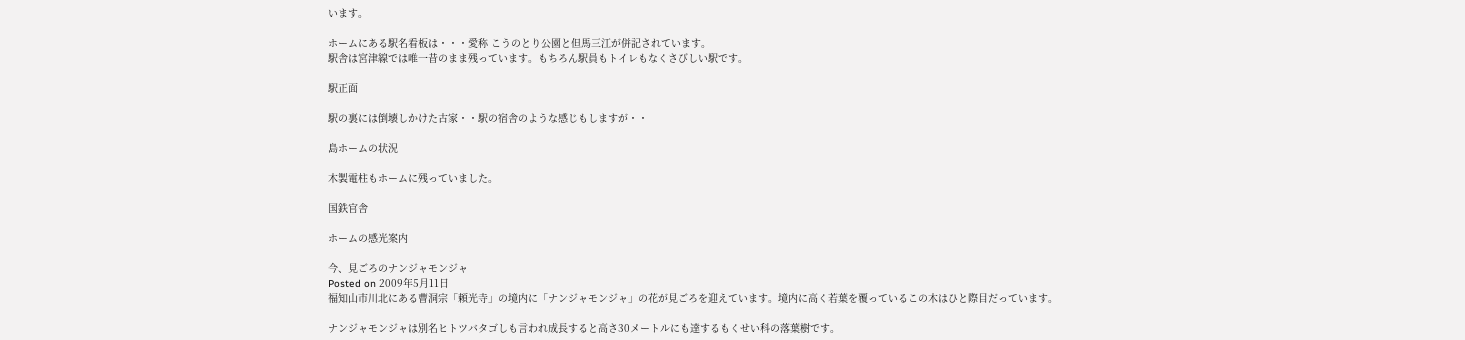います。

ホームにある駅名看板は・・・愛称 こうのとり公園と但馬三江が併記されています。
駅舎は宮津線では唯一昔のまま残っています。もちろん駅員もトイレもなくさびしい駅です。

駅正面

駅の裏には倒壊しかけた古家・・駅の宿舎のような感じもしますが・・

島ホームの状況

木製電柱もホームに残っていました。

国鉄官舎

ホームの感光案内

今、見ごろのナンジャモンジャ
Posted on 2009年5月11日
福知山市川北にある曹洞宗「頼光寺」の境内に「ナンジャモンジャ」の花が見ごろを迎えています。境内に高く若葉を覆っているこの木はひと際目だっています。

ナンジャモンジャは別名ヒトツバタゴしも言われ成長すると高さ30メートルにも達するもくせい科の落葉樹です。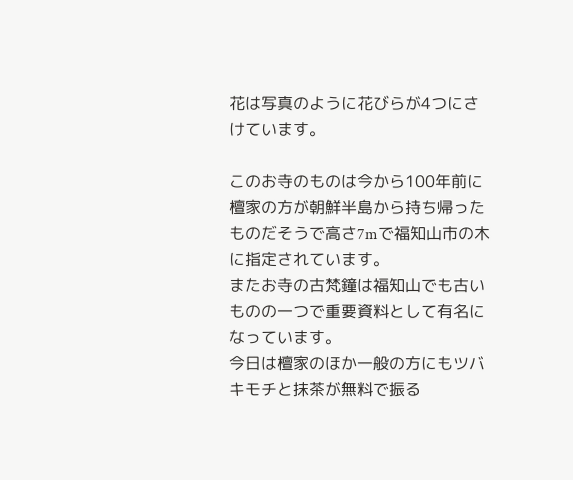花は写真のように花びらが4つにさけています。

このお寺のものは今から100年前に檀家の方が朝鮮半島から持ち帰ったものだそうで高さ7mで福知山市の木に指定されています。
またお寺の古梵鐘は福知山でも古いものの一つで重要資料として有名になっています。
今日は檀家のほか一般の方にもツバキモチと抹茶が無料で振る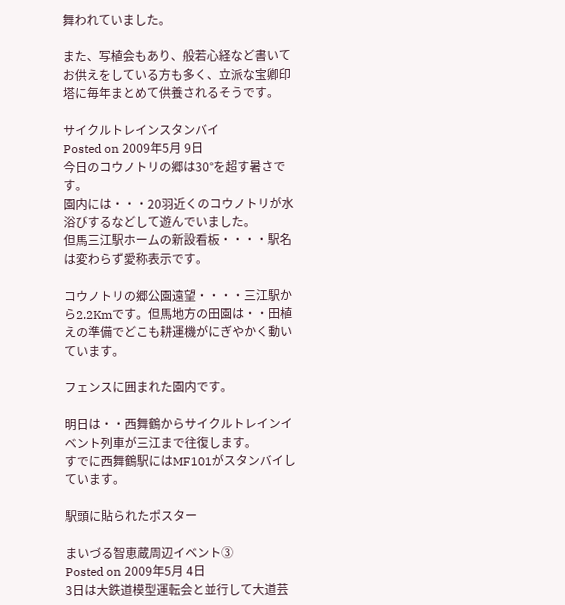舞われていました。

また、写植会もあり、般若心経など書いてお供えをしている方も多く、立派な宝卿印塔に毎年まとめて供養されるそうです。

サイクルトレインスタンバイ
Posted on 2009年5月 9日
今日のコウノトリの郷は30°を超す暑さです。
園内には・・・20羽近くのコウノトリが水浴びするなどして遊んでいました。
但馬三江駅ホームの新設看板・・・・駅名は変わらず愛称表示です。

コウノトリの郷公園遠望・・・・三江駅から2.2Kmです。但馬地方の田園は・・田植えの準備でどこも耕運機がにぎやかく動いています。

フェンスに囲まれた園内です。

明日は・・西舞鶴からサイクルトレインイベント列車が三江まで往復します。
すでに西舞鶴駅にはMF101がスタンバイしています。

駅頭に貼られたポスター

まいづる智恵蔵周辺イベント③
Posted on 2009年5月 4日
3日は大鉄道模型運転会と並行して大道芸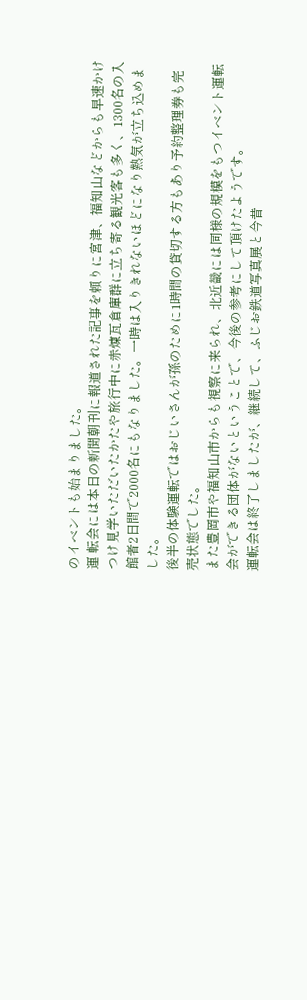のイベントも始まりました。
運 転会には本日の新聞朝刊に報道された記事を頼りに宮津、福知山などからも早速かけつけ見学いただいたかたや旅行中に赤煉瓦倉庫群に立ち寄る観光客も多く、1300名の入館者2日間で2000名にもなりました。一時は入りきれないほどになり熱気が立ち込めました。
後半の体験運転ではおじいさんが孫のために1時間の貸切する方もあり予約整理券も完売状態でした。
また豊岡市や福知山市からも視察に来られ、北近畿には同様の規模をもつイベント運転会ができる団体がないということで、今後の参考にして頂けたようです。
運転会は終了しましたが、継続して、ふじお鉄道写真展と今昔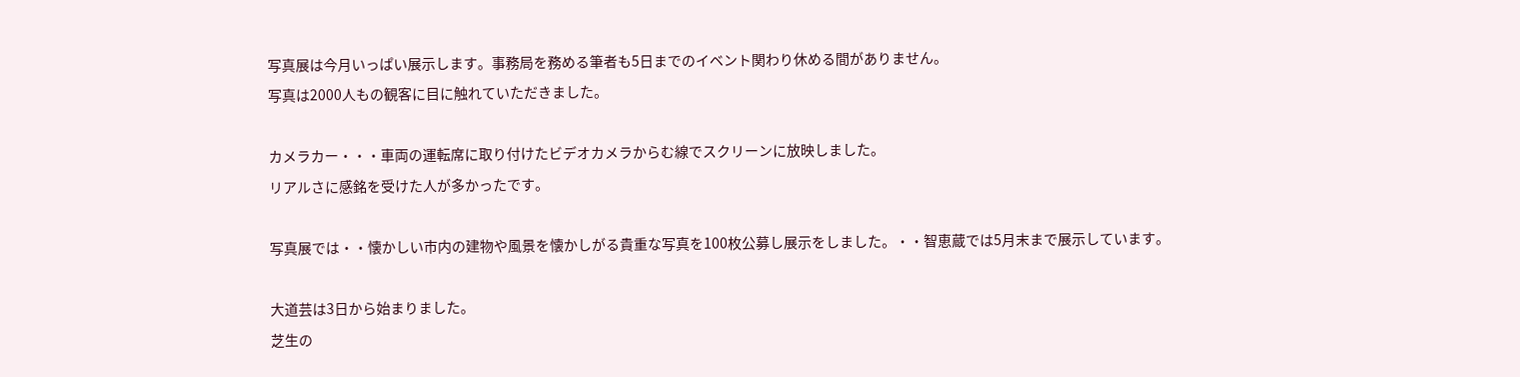写真展は今月いっぱい展示します。事務局を務める筆者も5日までのイベント関わり休める間がありません。
写真は2000人もの観客に目に触れていただきました。

カメラカー・・・車両の運転席に取り付けたビデオカメラからむ線でスクリーンに放映しました。
リアルさに感銘を受けた人が多かったです。

写真展では・・懐かしい市内の建物や風景を懐かしがる貴重な写真を100枚公募し展示をしました。・・智恵蔵では5月末まで展示しています。

大道芸は3日から始まりました。
芝生の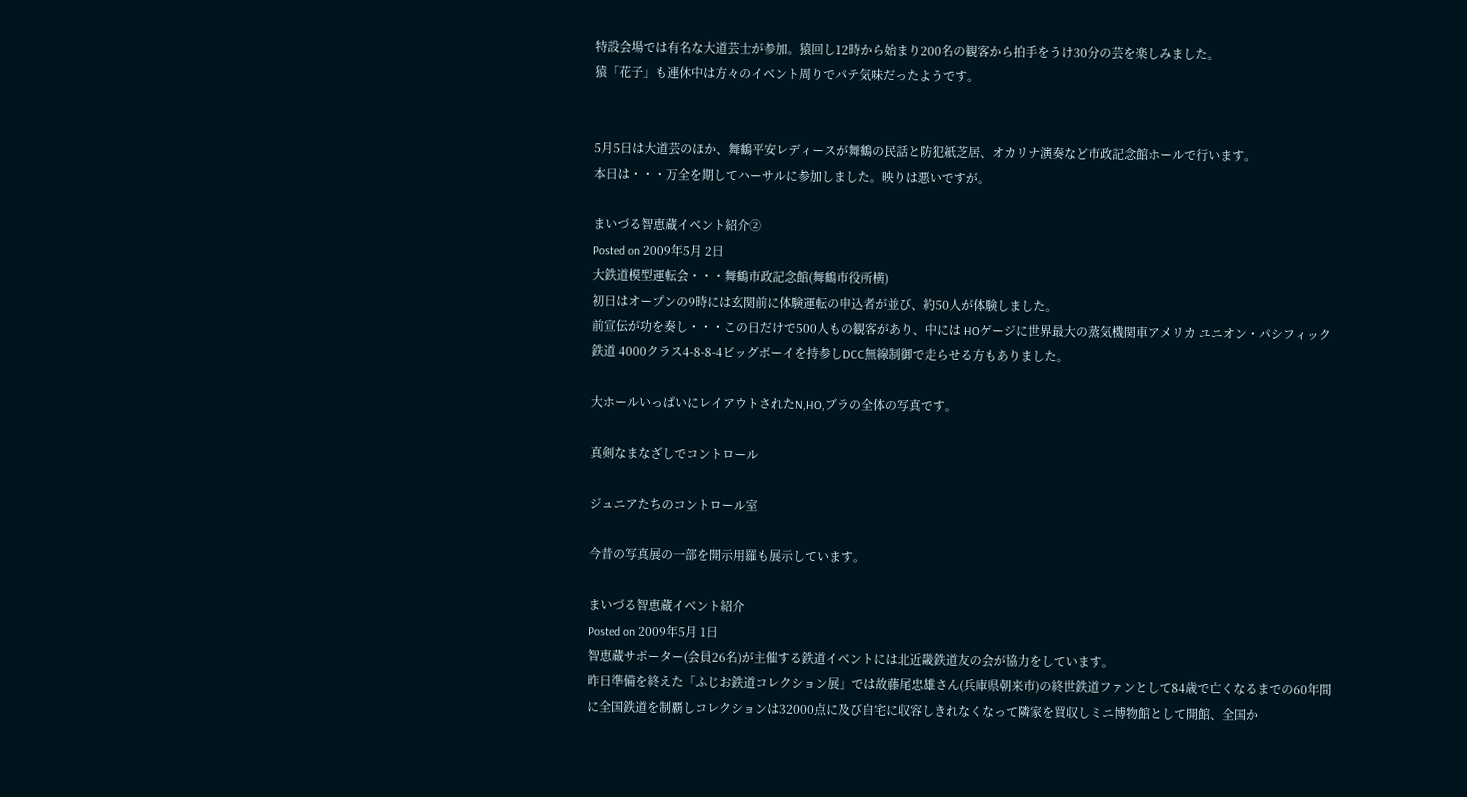特設会場では有名な大道芸士が参加。猿回し12時から始まり200名の観客から拍手をうけ30分の芸を楽しみました。
猿「花子」も連休中は方々のイベント周りでパテ気味だったようです。


5月5日は大道芸のほか、舞鶴平安レディースが舞鶴の民話と防犯紙芝居、オカリナ演奏など市政記念館ホールで行います。
本日は・・・万全を期してハーサルに参加しました。映りは悪いですが。

まいづる智恵蔵イベント紹介②
Posted on 2009年5月 2日
大鉄道模型運転会・・・舞鶴市政記念館(舞鶴市役所横)
初日はオープンの9時には玄関前に体験運転の申込者が並び、約50人が体験しました。
前宣伝が功を奏し・・・この日だけで500人もの観客があり、中には HOゲージに世界最大の蒸気機関車アメリカ ユニオン・パシフィック鉄道 4000クラス4-8-8-4ビッグボーイを持参しDCC無線制御で走らせる方もありました。

大ホールいっぱいにレイアウトされたN,HO,ブラの全体の写真です。

真剣なまなざしでコントロール

ジュニアたちのコントロール室

今昔の写真展の一部を開示用羅も展示しています。

まいづる智恵蔵イベント紹介
Posted on 2009年5月 1日
智恵蔵サポーター(会員26名)が主催する鉄道イベントには北近畿鉄道友の会が協力をしています。
昨日準備を終えた「ふじお鉄道コレクション展」では故藤尾忠雄さん(兵庫県朝来市)の終世鉄道ファンとして84歳で亡くなるまでの60年間に全国鉄道を制覇しコレクションは32000点に及び自宅に収容しきれなくなって隣家を買収しミニ博物館として開館、全国か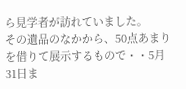ら見学者が訪れていました。
その遺品のなかから、50点あまりを借りて展示するもので・・5月31日ま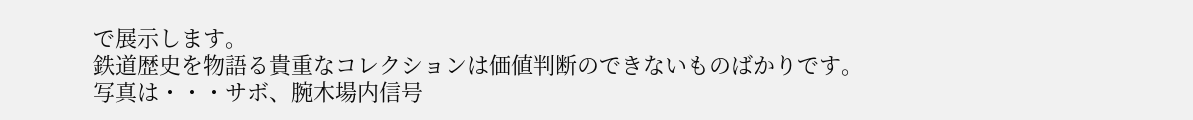で展示します。
鉄道歴史を物語る貴重なコレクションは価値判断のできないものばかりです。
写真は・・・サボ、腕木場内信号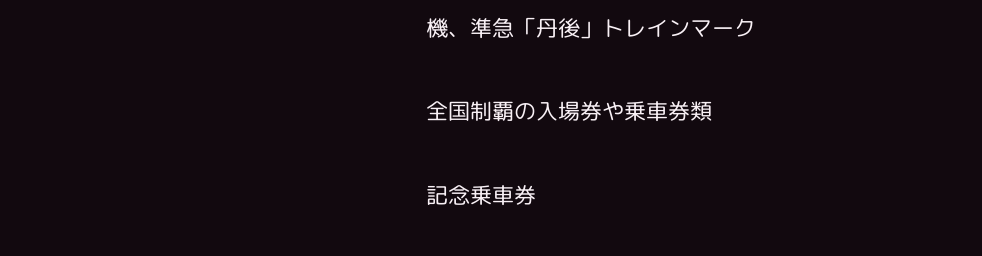機、準急「丹後」トレインマーク

全国制覇の入場券や乗車券類

記念乗車券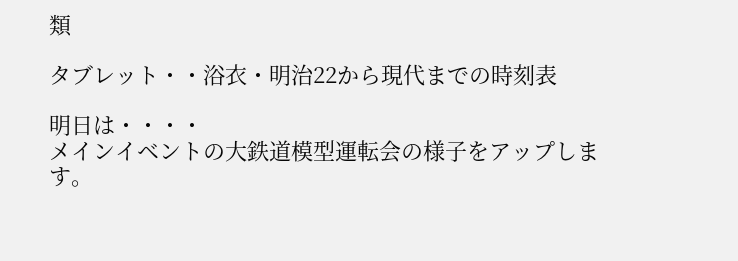類

タブレット・・浴衣・明治22から現代までの時刻表

明日は・・・・
メインイベントの大鉄道模型運転会の様子をアップします。